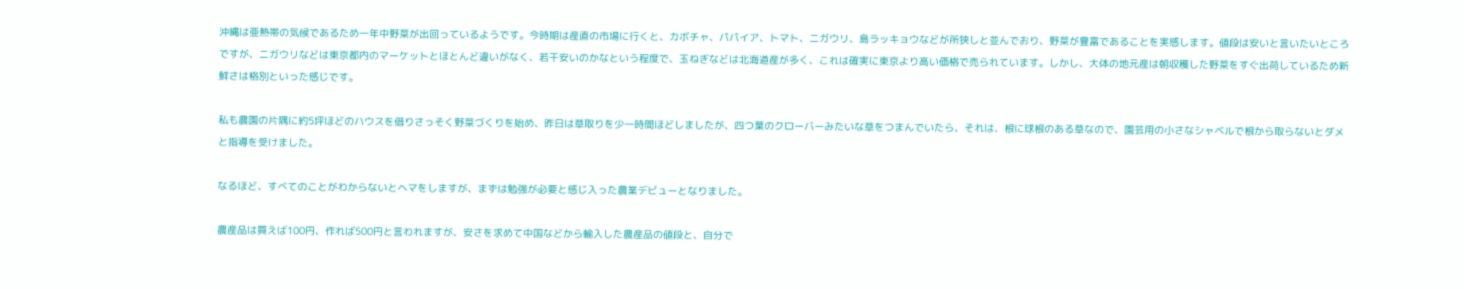沖縄は亜熱帯の気候であるため一年中野菜が出回っているようです。今時期は産直の市場に行くと、カボチャ、パパイア、トマト、ニガウリ、島ラッキョウなどが所狭しと並んでおり、野菜が豊富であることを実感します。値段は安いと言いたいところですが、ニガウリなどは東京都内のマーケットとほとんど違いがなく、若干安いのかなという程度で、玉ねぎなどは北海道産が多く、これは確実に東京より高い価格で売られています。しかし、大体の地元産は朝収穫した野菜をすぐ出荷しているため新鮮さは格別といった感じです。

私も農園の片隅に約5坪ほどのハウスを借りさっそく野菜づくりを始め、昨日は草取りを少一時間ほどしましたが、四つ葉のクローバーみたいな草をつまんでいたら、それは、根に球根のある草なので、園芸用の小さなシャベルで根から取らないとダメと指導を受けました。

なるほど、すべてのことがわからないとヘマをしますが、まずは勉強が必要と感じ入った農業デビューとなりました。

農産品は買えば100円、作れば500円と言われますが、安さを求めて中国などから輸入した農産品の値段と、自分で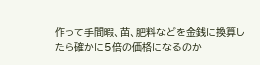作って手間暇、苗、肥料などを金銭に換算したら確かに5倍の価格になるのか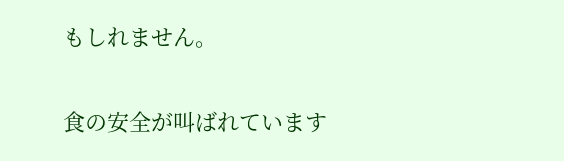もしれません。

食の安全が叫ばれています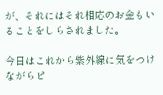が、それにはそれ相応のお金もいることをしらされました。

今日はこれから紫外線に気をつけながらピ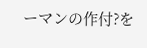ーマンの作付?を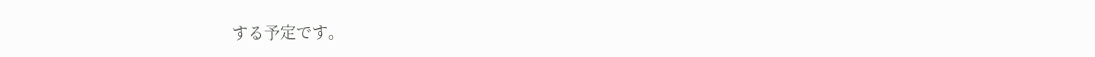する予定です。